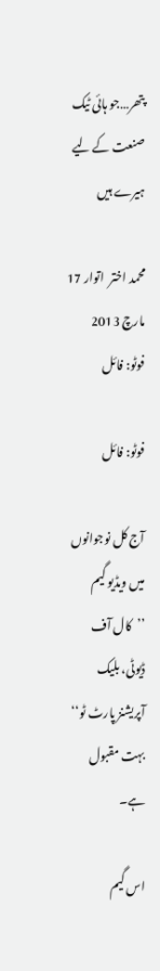پتھر…جو ہائی ٹیک صنعت کے لیے ہیرے ہیں

محمد اختر  اتوار 17 مارچ 2013
فوٹو: فائل

فوٹو: فائل

آج کل نوجوانوں میں ویڈیو گیم ’’کال آف ڈیوٹی، بلیک آپریشنز پارٹ ٹو‘‘ بہت مقبول ہے۔

اس گیم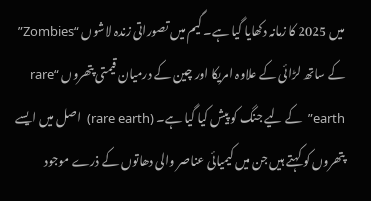میں 2025 کا زمانہ دکھایا گیا ہے۔ گیم میں تصوراتی زندہ لاشوں “Zombies”  کے ساتھ لڑائی کے علاوہ امریکا اور چین کے درمیان قیمتی پتھروں “rare earth”  کے لیے جنگ کو پیش کیا گیا ہے۔ (rare earth)  اصل میں ایسے پتھروں کو کہتے ہیں جن میں کیمیائی عناصر والی دھاتوں کے ذرے موجود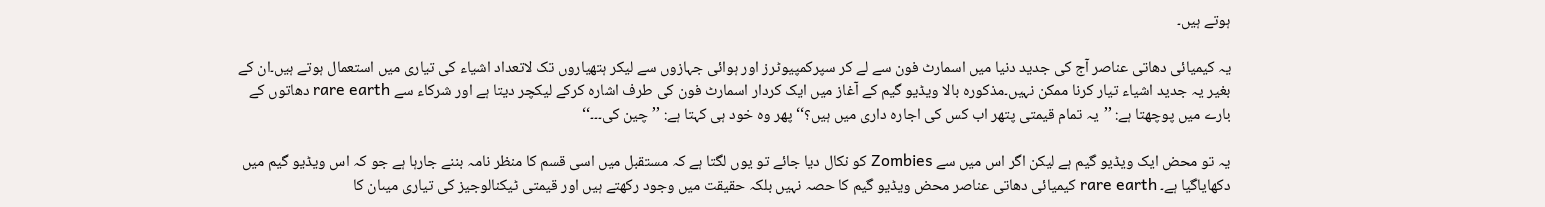ہوتے ہیں۔

یہ کیمیائی دھاتی عناصر آج کی جدید دنیا میں اسمارٹ فون سے لے کر سپرکمپیوٹرز اور ہوائی جہازوں سے لیکر ہتھیاروں تک لاتعداد اشیاء کی تیاری میں استعمال ہوتے ہیں۔ان کے بغیر یہ جدید اشیاء تیار کرنا ممکن نہیں۔مذکورہ بالا ویڈیو گیم کے آغاز میں ایک کردار اسمارٹ فون کی طرف اشارہ کرکے لیکچر دیتا ہے اور شرکاء سے rare earth دھاتوں کے بارے میں پوچھتا ہے: ’’یہ تمام قیمتی پتھر اب کس کی اجارہ داری میں ہیں؟‘‘ پھر وہ خود ہی کہتا ہے: ’’چین کی۔۔۔‘‘

یہ تو محض ایک ویڈیو گیم ہے لیکن اگر اس میں سے Zombies کو نکال دیا جائے تو یوں لگتا ہے کہ مستقبل میں اسی قسم کا منظر نامہ بننے جارہا ہے جو کہ اس ویڈیو گیم میں دکھایاگیا ہے۔ rare earth کیمیائی دھاتی عناصر محض ویڈیو گیم کا حصہ نہیں بلکہ حقیقت میں وجود رکھتے ہیں اور قیمتی ٹیکنالوجیز کی تیاری میںان کا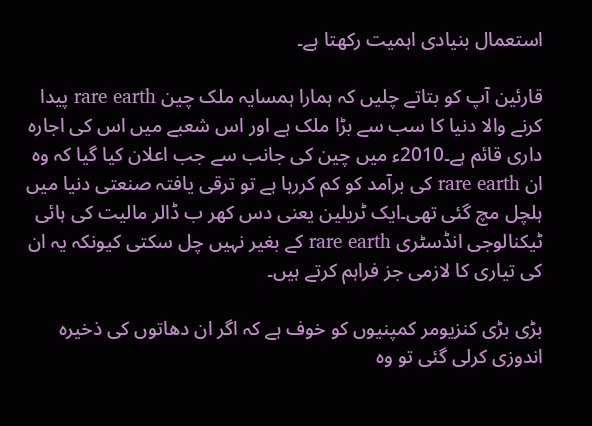استعمال بنیادی اہمیت رکھتا ہے۔

قارئین آپ کو بتاتے چلیں کہ ہمارا ہمسایہ ملک چین rare earth پیدا کرنے والا دنیا کا سب سے بڑا ملک ہے اور اس شعبے میں اس کی اجارہ داری قائم ہے۔2010ء میں چین کی جانب سے جب اعلان کیا گیا کہ وہ ان rare earth کی برآمد کو کم کررہا ہے تو ترقی یافتہ صنعتی دنیا میں ہلچل مچ گئی تھی۔ایک ٹریلین یعنی دس کھر ب ڈالر مالیت کی ہائی ٹیکنالوجی انڈسٹری rare earth کے بغیر نہیں چل سکتی کیونکہ یہ ان کی تیاری کا لازمی جز فراہم کرتے ہیں۔

بڑی بڑی کنزیومر کمپنیوں کو خوف ہے کہ اگر ان دھاتوں کی ذخیرہ اندوزی کرلی گئی تو وہ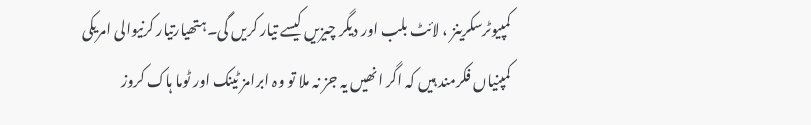کمپیوٹرسکرینز ، لائٹ بلب اور دیگر چیزیں کیسے تیار کریں گی۔ہتھیارتیار کرنیوالی امریکی کمپنیاں فکرمند ہیں کہ اگر انھیں یہ جز نہ ملا تو وہ ابرامز ٹینک اور ٹوما ہاک کروز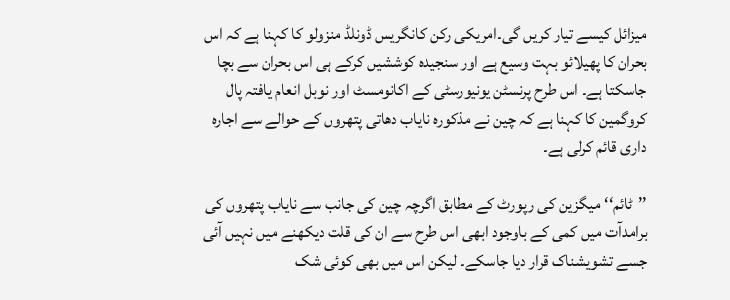میزائل کیسے تیار کریں گی۔امریکی رکن کانگریس ڈونلڈ منزولو کا کہنا ہے کہ اس بحران کا پھیلائو بہت وسیع ہے اور سنجیدہ کوششیں کرکے ہی اس بحران سے بچا جاسکتا ہے۔ اس طرح پرنسٹن یونیورسٹی کے اکانومسٹ اور نوبل انعام یافتہ پال کروگمین کا کہنا ہے کہ چین نے مذکورہ نایاب دھاتی پتھروں کے حوالے سے اجارہ داری قائم کرلی ہے۔

’’ٹائم‘‘ میگزین کی رپورٹ کے مطابق اگرچہ چین کی جانب سے نایاب پتھروں کی برامدآت میں کمی کے باوجود ابھی اس طرح سے ان کی قلت دیکھنے میں نہیں آئی جسے تشویشناک قرار دیا جاسکے۔ لیکن اس میں بھی کوئی شک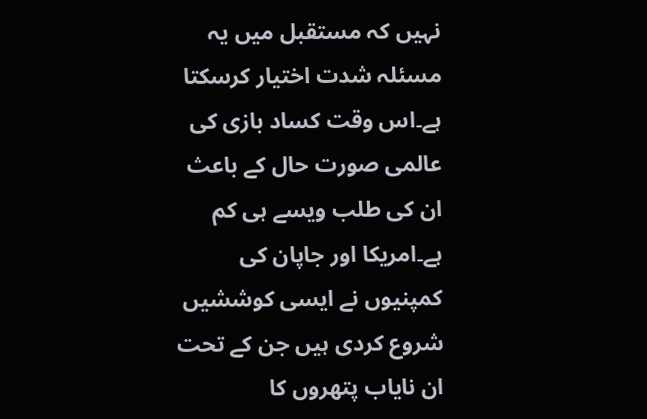نہیں کہ مستقبل میں یہ مسئلہ شدت اختیار کرسکتا ہے۔اس وقت کساد بازی کی عالمی صورت حال کے باعث ان کی طلب ویسے ہی کم ہے۔امریکا اور جاپان کی کمپنیوں نے ایسی کوششیں شروع کردی ہیں جن کے تحت ان نایاب پتھروں کا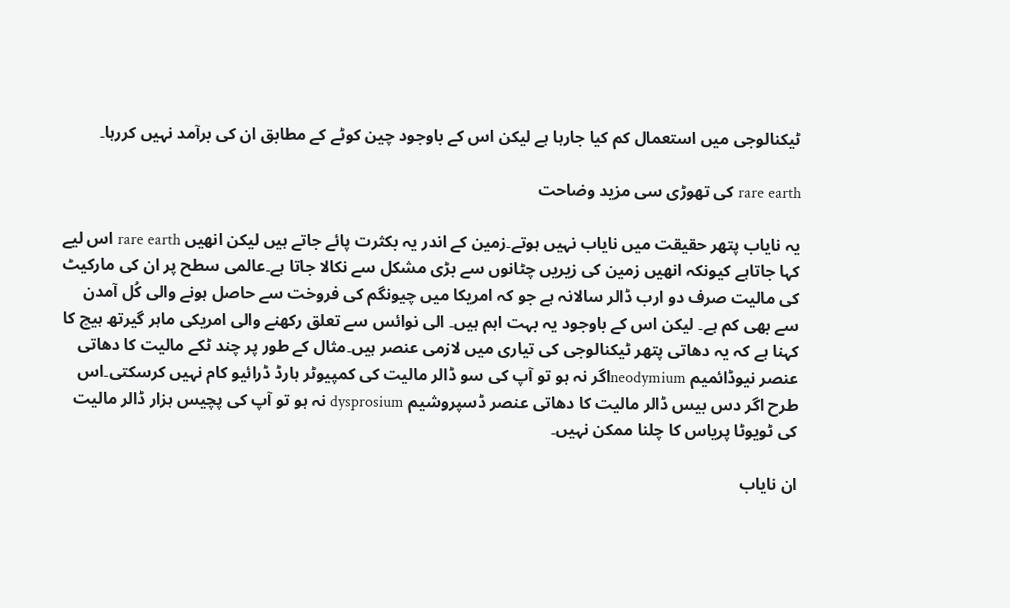ٹیکنالوجی میں استعمال کم کیا جارہا ہے لیکن اس کے باوجود چین کوٹے کے مطابق ان کی برآمد نہیں کررہا۔

rare earth کی تھوڑی سی مزید وضاحت

یہ نایاب پتھر حقیقت میں نایاب نہیں ہوتے۔زمین کے اندر یہ بکثرت پائے جاتے ہیں لیکن انھیں rare earth اس لیے کہا جاتاہے کیونکہ انھیں زمین کی زیریں چٹانوں سے بڑی مشکل سے نکالا جاتا ہے۔عالمی سطح پر ان کی مارکیٹ کی مالیت صرف دو ارب ڈالر سالانہ ہے جو کہ امریکا میں چیونگم کی فروخت سے حاصل ہونے والی کُل آمدن سے بھی کم ہے۔ لیکن اس کے باوجود یہ بہت اہم ہیں۔ الی نوائس سے تعلق رکھنے والی امریکی ماہر گیرتھ ہیچ کا کہنا ہے کہ یہ دھاتی پتھر ٹیکنالوجی کی تیاری میں لازمی عنصر ہیں۔مثال کے طور پر چند ٹکے مالیت کا دھاتی عنصر نیوڈائمیم neodymiumاگر نہ ہو تو آپ کی سو ڈالر مالیت کی کمپیوٹر ہارڈ ڈرائیو کام نہیں کرسکتی۔اس طرح اگر دس بیس ڈالر مالیت کا دھاتی عنصر ڈسپروشیم dysprosium نہ ہو تو آپ کی پچیس ہزار ڈالر مالیت کی ٹویوٹا پریاس کا چلنا ممکن نہیں۔

ان نایاب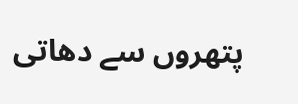پتھروں سے دھاتی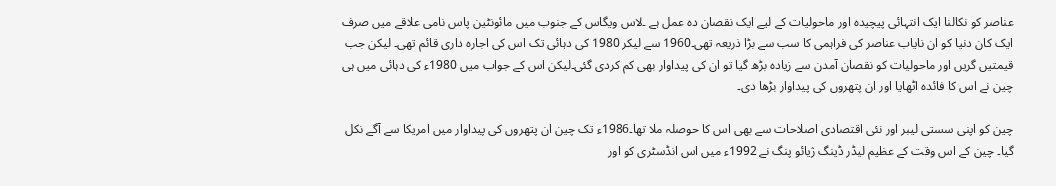عناصر کو نکالنا ایک انتہائی پیچیدہ اور ماحولیات کے لیے ایک نقصان دہ عمل ہے ۔لاس ویگاس کے جنوب میں مائونٹین پاس نامی علاقے میں صرف ایک کان دنیا کو ان نایاب عناصر کی فراہمی کا سب سے بڑا ذریعہ تھی۔1960 سے لیکر 1980 کی دہائی تک اس کی اجارہ داری قائم تھی۔ لیکن جب قیمتیں گریں اور ماحولیات کو نقصان آمدن سے زیادہ بڑھ گیا تو ان کی پیداوار بھی کم کردی گئی۔لیکن اس کے جواب میں 1980ء کی دہائی میں ہی چین نے اس کا فائدہ اٹھایا اور ان پتھروں کی پیداوار بڑھا دی۔

چین کو اپنی سستی لیبر اور نئی اقتصادی اصلاحات سے بھی اس کا حوصلہ ملا تھا۔1986ء تک چین ان پتھروں کی پیداوار میں امریکا سے آگے نکل گیا۔ چین کے اس وقت کے عظیم لیڈر ڈینگ ژیائو پنگ نے 1992ء میں اس انڈسٹری کو اور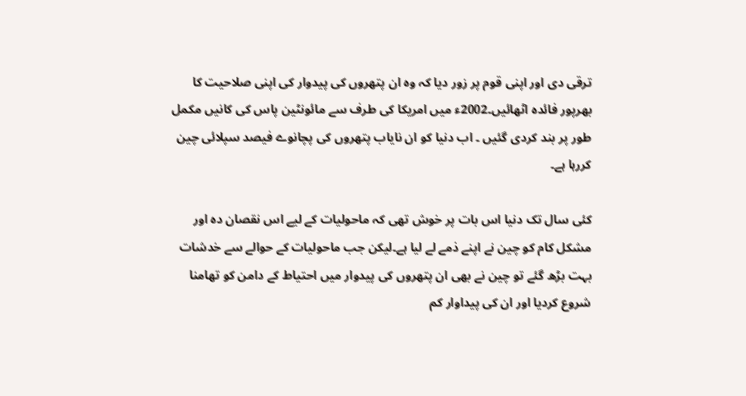ترقی دی اور اپنی قوم پر زور دیا کہ وہ ان پتھروں کی پیدوار کی اپنی صلاحیت کا بھرپور فائدہ اٹھائیں۔2002ء میں امریکا کی طرف سے مائونٹین پاس کی کانیں مکمل طور پر بند کردی گئیں ۔ اب دنیا کو ان نایاب پتھروں کی پچانوے فیصد سپلائی چین کررہا ہے۔

کئی سال تک دنیا اس بات پر خوش تھی کہ ماحولیات کے لیے اس نقصان دہ اور مشکل کام کو چین نے اپنے ذمے لے لیا ہے۔لیکن جب ماحولیات کے حوالے سے خدشات بہت بڑھ گئے تو چین نے بھی ان پتھروں کی پیدوار میں احتیاط کے دامن کو تھامنا شروع کردیا اور ان کی پیداوار کم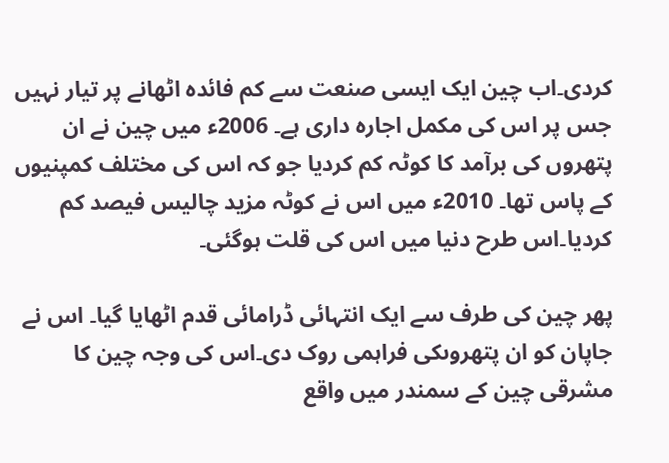کردی۔اب چین ایک ایسی صنعت سے کم فائدہ اٹھانے پر تیار نہیں جس پر اس کی مکمل اجارہ داری ہے۔ 2006ء میں چین نے ان پتھروں کی برآمد کا کوٹہ کم کردیا جو کہ اس کی مختلف کمپنیوں کے پاس تھا۔ 2010ء میں اس نے کوٹہ مزید چالیس فیصد کم کردیا۔اس طرح دنیا میں اس کی قلت ہوگئی۔

پھر چین کی طرف سے ایک انتہائی ڈرامائی قدم اٹھایا گیا۔ اس نے جاپان کو ان پتھروںکی فراہمی روک دی۔اس کی وجہ چین کا مشرقی چین کے سمندر میں واقع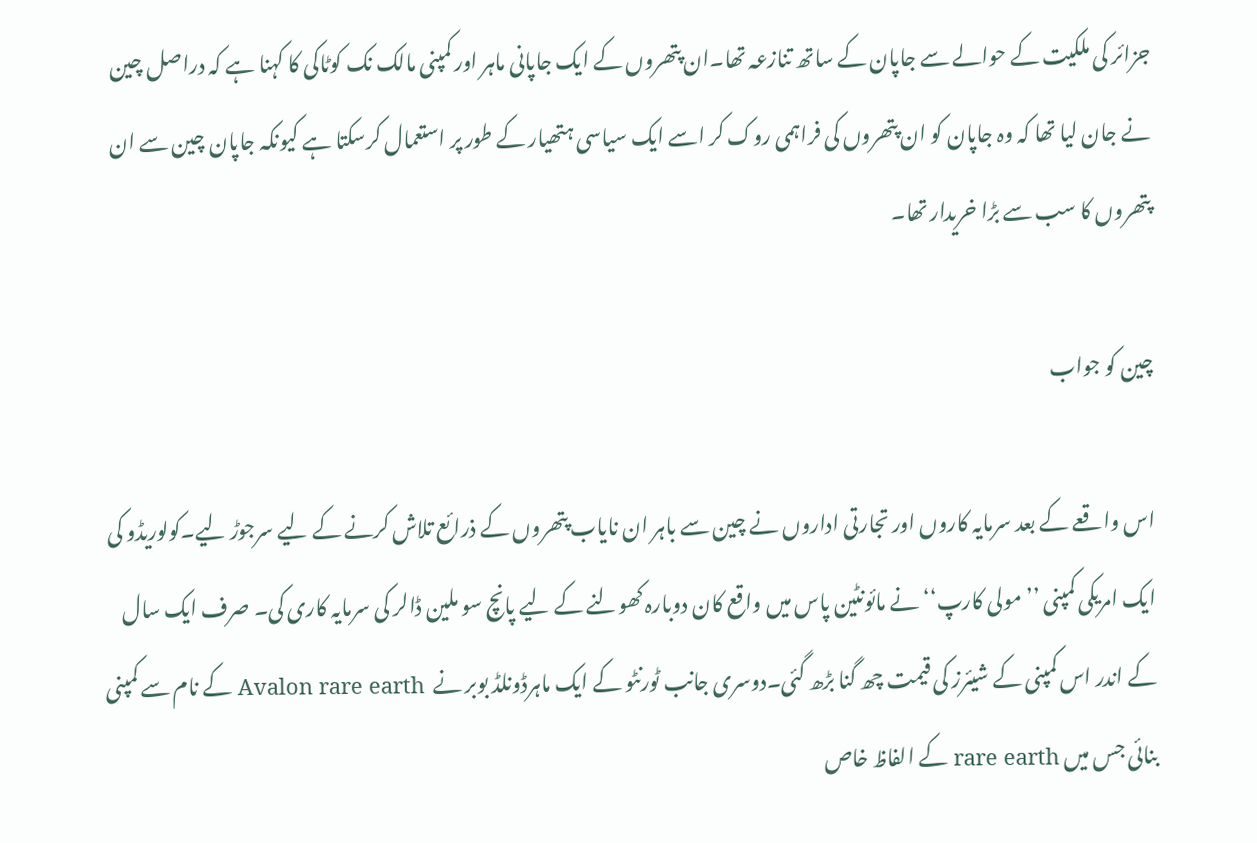جزائر کی ملکیت کے حوالے سے جاپان کے ساتھ تنازعہ تھا۔ان پتھروں کے ایک جاپانی ماہر اور کمپنی مالک نک کوٹاکی کا کہنا ہے کہ دراصل چین نے جان لیا تھا کہ وہ جاپان کو ان پتھروں کی فراہمی روک کر اسے ایک سیاسی ہتھیار کے طور پر استعمال کرسکتا ہے کیونکہ جاپان چین سے ان پتھروں کا سب سے بڑا خریدار تھا۔

چین کو جواب

اس واقعے کے بعد سرمایہ کاروں اور تجارتی اداروں نے چین سے باہر ان نایاب پتھروں کے ذرائع تلاش کرنے کے لیے سرجوڑ لیے۔کولوریڈو کی ایک امریکی کمپنی ’’مولی کارپ‘‘ نے مائونٹین پاس میں واقع کان دوبارہ کھولنے کے لیے پانچ سو ملین ڈالر کی سرمایہ کاری کی۔ صرف ایک سال کے اندر اس کمپنی کے شیئرز کی قیمت چھ گنا بڑھ گئی۔دوسری جانب ٹورنٹو کے ایک ماہرڈونلڈ بوبر نے  Avalon rare earth کے نام سے کمپنی بنائی جس میں rare earth کے الفاظ خاص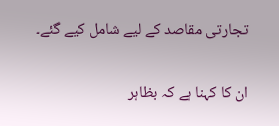تجارتی مقاصد کے لیے شامل کیے گئے۔

ان کا کہنا ہے کہ بظاہر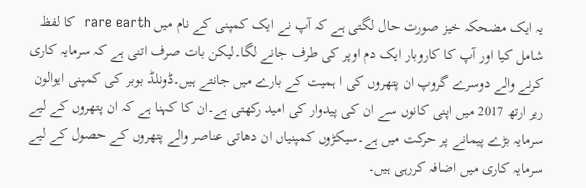یہ ایک مضحکہ خیز صورت حال لگتی ہے کہ آپ نے ایک کمپنی کے نام میں rare earth  کا لفظ شامل کیا اور آپ کا کاروبار ایک دم اوپر کی طرف جانے لگا۔لیکن بات صرف اتنی ہے کہ سرمایہ کاری کرنے والے دوسرے گروپ ان پتھروں کی ا ہمیت کے بارے میں جانتے ہیں۔ڈونلڈ بوبر کی کمپنی ایوالون ریر ارتھ 2017 میں اپنی کانوں سے ان کی پیدوار کی امید رکھتی ہے۔ان کا کہنا ہے کہ ان پتھروں کے لیے سرمایہ بڑے پیمانے پر حرکت میں ہے۔سیکڑوں کمپنیاں ان دھاتی عناصر والے پتھروں کے حصول کے لیے سرمایہ کاری میں اضافہ کررہی ہیں۔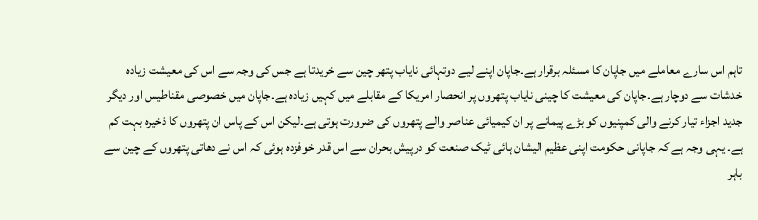تاہم اس سارے معاملے میں جاپان کا مسئلہ برقرار ہے۔جاپان اپنے لیے دوتہائی نایاب پتھر چین سے خریدتا ہے جس کی وجہ سے اس کی معیشت زیادہ خدشات سے دوچار ہے۔جاپان کی معیشت کا چینی نایاب پتھروں پر انحصار امریکا کے مقابلے میں کہیں زیادہ ہے۔جاپان میں خصوصی مقناطیس اور دیگر جدید اجزاء تیار کرنے والی کمپنیوں کو بڑے پیمانے پر ان کیمیائی عناصر والے پتھروں کی ضرورت ہوتی ہے۔لیکن اس کے پاس ان پتھروں کا ذخیرہ بہت کم ہے۔ یہی وجہ ہے کہ جاپانی حکومت اپنی عظیم الیشان ہائی ٹیک صنعت کو درپیش بحران سے اس قدر خوفزدہ ہوئی کہ اس نے دھاتی پتھروں کے چین سے باہر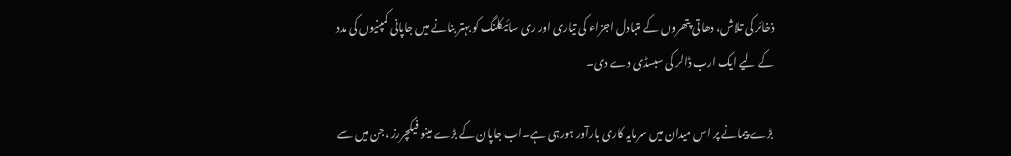ذخائر کی تلاش، دھاتی پتھروں کے متبادل اجزاء کی تیاری اور ری سائیکلنگ کو بہتر بنانے میں جاپانی کمپنیوں کی مدد کے لیے ایک ارب ڈالر کی سبسڈی دے دی۔

بڑے پیمانے پر اس میدان میں سرمایہ کاری بارآور ہورہی ہے۔اب جاپان کے بڑے مینو فیکچررز ،جن میں سے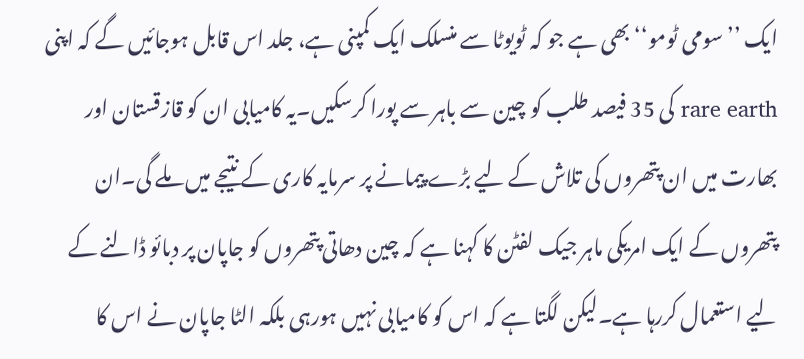ایک ’’سومی ٹومو‘‘ بھی ہے جو کہ ٹویوٹا سے منسلک ایک کمپنی ہے، جلد اس قابل ہوجائیں گے کہ اپنی rare earth کی 35 فیصد طلب کو چین سے باہر سے پورا کرسکیں۔یہ کامیابی ان کو قازقستان اور بھارت میں ان پتھروں کی تلاش کے لیے بڑے پیمانے پر سرمایہ کاری کے نتیجے میں ملے گی۔ان پتھروں کے ایک امریکی ماہر جیک لفٹن کا کہنا ہے کہ چین دھاتی پتھروں کو جاپان پر دبائو ڈالنے کے لیے استعمال کررہا ہے۔لیکن لگتا ہے کہ اس کو کامیابی نہیں ہورہی بلکہ الٹا جاپان نے اس کا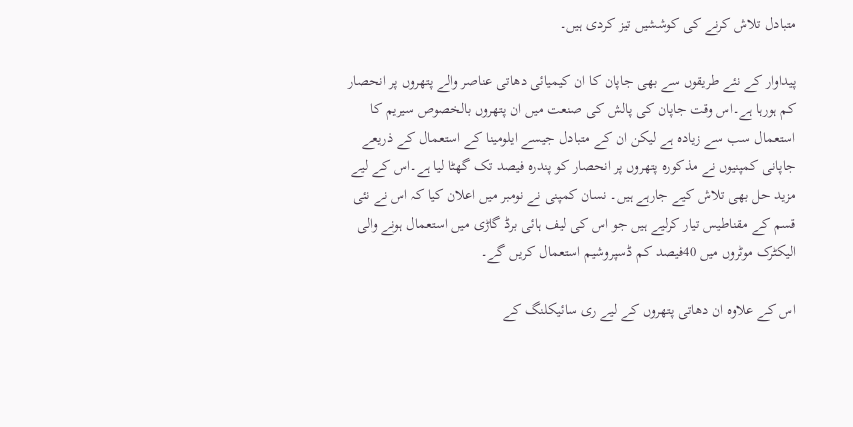متبادل تلاش کرنے کی کوششیں تیز کردی ہیں۔

پیداوار کے نئے طریقوں سے بھی جاپان کا ان کیمیائی دھاتی عناصر والے پتھروں پر انحصار کم ہورہا ہے۔اس وقت جاپان کی پالش کی صنعت میں ان پتھروں بالخصوص سیریم کا استعمال سب سے زیادہ ہے لیکن ان کے متبادل جیسے ایلومینا کے استعمال کے ذریعے جاپانی کمپنیوں نے مذکورہ پتھروں پر انحصار کو پندرہ فیصد تک گھٹا لیا ہے۔اس کے لیے مزید حل بھی تلاش کیے جارہے ہیں۔ نسان کمپنی نے نومبر میں اعلان کیا کہ اس نے نئی قسم کے مقناطیس تیار کرلیے ہیں جو اس کی لیف ہائی برڈ گاڑی میں استعمال ہونے والی الیکٹرک موٹروں میں 40فیصد کم ڈسپروشیم استعمال کریں گے۔

اس کے علاوہ ان دھاتی پتھروں کے لیے ری سائیکلنگ کے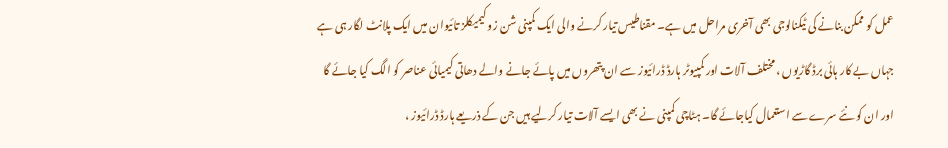عمل کو ممکن بنانے کی ٹیکنالوجی بھی آخری مراحل میں ہے۔ مقناطیس تیار کرنے والی ایک کمپنی شن زو کیمیکلز تائیوان میں ایک پلانٹ لگار ہی ہے جہاں بے کار ہائی برڈ گاڑیوں ، مختلف آلات اور کمپیوٹر ہارڈ ڈرائیوز سے ان پتھروں میں پائے جانے والے دھاتی کیمیائی عناصر کو الگ کیا جائے گا اور ان کو نئے سرے سے استعمال کیاجائے گا۔ ہٹاچی کمپنی نے بھی ایسے آلات تیار کرلیے ہیں جن کے ذریعے ہارڈ ڈرائیوز ،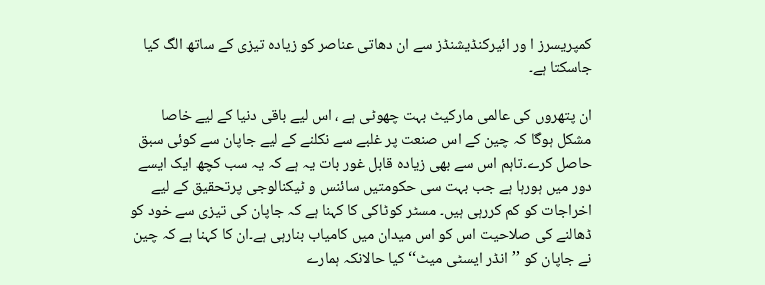کمپریسرز ا ور ائیرکنڈیشنڈز سے ان دھاتی عناصر کو زیادہ تیزی کے ساتھ الگ کیا جاسکتا ہے۔

ان پتھروں کی عالمی مارکیٹ بہت چھوٹی ہے ، اس لیے باقی دنیا کے لیے خاصا مشکل ہوگا کہ چین کے اس صنعت پر غلبے سے نکلنے کے لیے جاپان سے کوئی سبق حاصل کرے۔تاہم اس سے بھی زیادہ قابل غور بات یہ ہے کہ یہ سب کچھ ایک ایسے دور میں ہورہا ہے جب بہت سی حکومتیں سائنس و ٹیکنالوجی پرتحقیق کے لیے اخراجات کو کم کررہی ہیں۔ مسٹر کوٹاکی کا کہنا ہے کہ جاپان کی تیزی سے خود کو ڈھالنے کی صلاحیت اس کو اس میدان میں کامیاب بنارہی ہے۔ان کا کہنا ہے کہ چین نے جاپان کو ’’انڈر ایسٹی میٹ‘‘ کیا حالانکہ ہمارے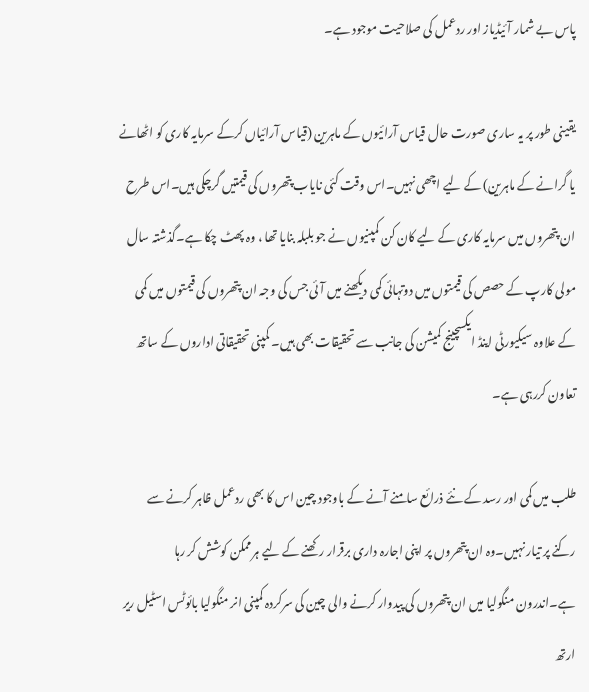پاس بے شمار آئیڈیاز اور ردعمل کی صلاحیت موجود ہے۔

یقینی طور پر یہ ساری صورت حال قیاس آرائیوں کے ماہرین (قیاس آرائیاں کرکے سرمایہ کاری کو اٹھانے یا گرانے کے ماہرین) کے لیے اچھی نہیں۔اس وقت کئی نایاب پتھروں کی قیمتیں گرچکی ہیں۔اس طرح ان پتھروں میں سرمایہ کاری کے لیے کان کن کمپنیوں نے جو بلبلہ بنایا تھا ، وہ پھٹ چکا ہے۔گذشتہ سال مولی کارپ کے حصص کی قیمتوں میں دوتہائی کمی دیکھنے میں آئی جس کی وجہ ان پتھروں کی قیمتوں میں کمی کے علاوہ سیکیورٹی اینڈ ایکسچینج کمیشن کی جانب سے تحقیقات بھی ہیں۔ کمپنی تحقیقاتی اداروں کے ساتھ تعاون کررہی ہے۔

طلب میں کمی اور رسد کے نئے ذرائع سامنے آنے کے باوجود چین اس کا بھی ردعمل ظاہر کرنے سے رکنے پر تیار نہیں۔وہ ان پتھروں پر اپنی اجارہ داری برقرار رکھنے کے لیے ہرممکن کوشش کر رہا ہے۔اندرون منگولیا میں ان پتھروں کی پیدوار کرنے والی چین کی سرکردہ کمپنی انر منگولیا بائوٹس اسٹیل ریر ارتھ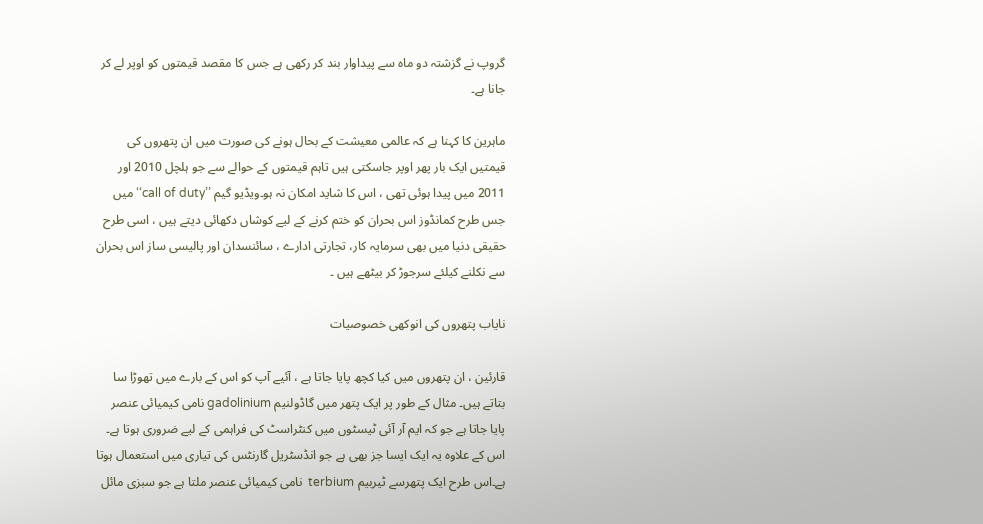گروپ نے گزشتہ دو ماہ سے پیداوار بند کر رکھی ہے جس کا مقصد قیمتوں کو اوپر لے کر جانا ہے۔

ماہرین کا کہنا ہے کہ عالمی معیشت کے بحال ہونے کی صورت میں ان پتھروں کی قیمتیں ایک بار پھر اوپر جاسکتی ہیں تاہم قیمتوں کے حوالے سے جو ہلچل 2010 اور 2011 میں پیدا ہوئی تھی ، اس کا شاید امکان نہ ہو۔ویڈیو گیم ’’call of duty‘‘ میں جس طرح کمانڈوز اس بحران کو ختم کرنے کے لیے کوشاں دکھائی دیتے ہیں ، اسی طرح حقیقی دنیا میں بھی سرمایہ کار، تجارتی ادارے ، سائنسدان اور پالیسی ساز اس بحران سے نکلنے کیلئے سرجوڑ کر بیٹھے ہیں ۔

نایاب پتھروں کی انوکھی خصوصیات

قارئین ، ان پتھروں میں کیا کچھ پایا جاتا ہے ، آئیے آپ کو اس کے بارے میں تھوڑا سا بتاتے ہیں۔ مثال کے طور پر ایک پتھر میں گاڈولنیم gadolinium نامی کیمیائی عنصر پایا جاتا ہے جو کہ ایم آر آئی ٹیسٹوں میں کنٹراسٹ کی فراہمی کے لیے ضروری ہوتا ہے۔ اس کے علاوہ یہ ایک ایسا جز بھی ہے جو انڈسٹریل گارنٹس کی تیاری میں استعمال ہوتا ہے۔اس طرح ایک پتھرسے ٹیربیم terbium  نامی کیمیائی عنصر ملتا ہے جو سبزی مائل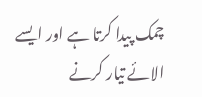چمک پیدا کرتا ہے اور ایسے الائے تیار کرنے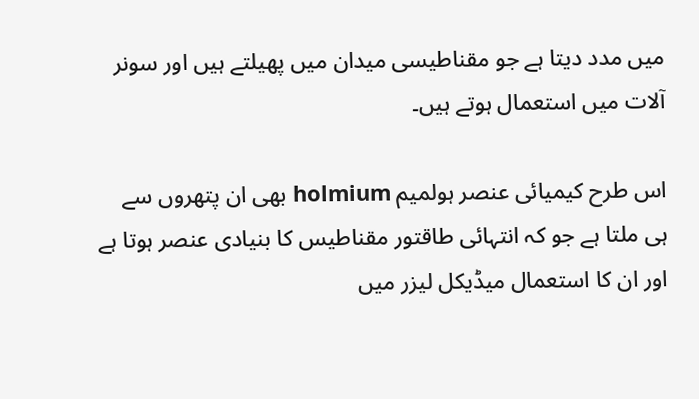میں مدد دیتا ہے جو مقناطیسی میدان میں پھیلتے ہیں اور سونر آلات میں استعمال ہوتے ہیں۔

اس طرح کیمیائی عنصر ہولمیم holmium بھی ان پتھروں سے ہی ملتا ہے جو کہ انتہائی طاقتور مقناطیس کا بنیادی عنصر ہوتا ہے اور ان کا استعمال میڈیکل لیزر میں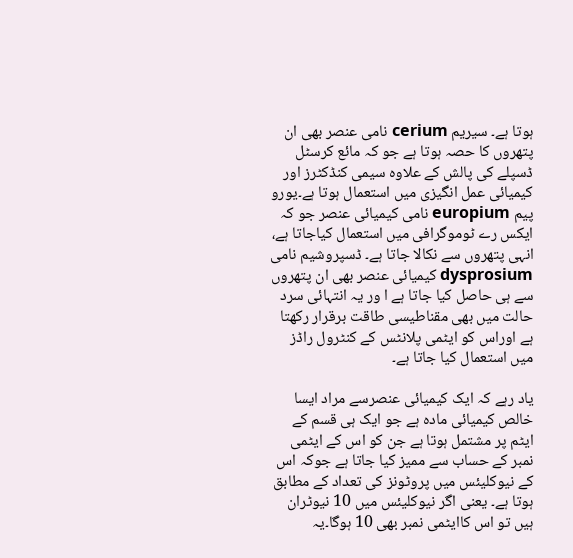ہوتا ہے۔ سیریم cerium نامی عنصر بھی ان پتھروں کا حصہ ہوتا ہے جو کہ مائع کرسٹل ڈسپلے کی پالش کے علاوہ سیمی کنڈکٹرز اور کیمیائی عمل انگیزی میں استعمال ہوتا ہے۔یورو پیم europium نامی کیمیائی عنصر جو کہ ایکس رے ٹوموگرافی میں استعمال کیاجاتا ہے، انہی پتھروں سے نکالا جاتا ہے۔ ڈسپروشیم نامی dysprosium کیمیائی عنصر بھی ان پتھروں سے ہی حاصل کیا جاتا ہے ا ور یہ انتہائی سرد حالت میں بھی مقناطیسی طاقت برقرار رکھتا ہے اوراس کو ایٹمی پلانٹس کے کنٹرول راڈز میں استعمال کیا جاتا ہے۔

یاد رہے کہ ایک کیمیائی عنصرسے مراد ایسا خالص کیمیائی مادہ ہے جو ایک ہی قسم کے ایٹم پر مشتمل ہوتا ہے جن کو اس کے ایٹمی نمبر کے حساب سے ممیز کیا جاتا ہے جوکہ اس کے نیوکلیئس میں پروٹونز کی تعداد کے مطابق ہوتا ہے۔ یعنی اگر نیوکلیئس میں 10 نیوٹران ہیں تو اس کاایٹمی نمبر بھی 10 ہوگا۔یہ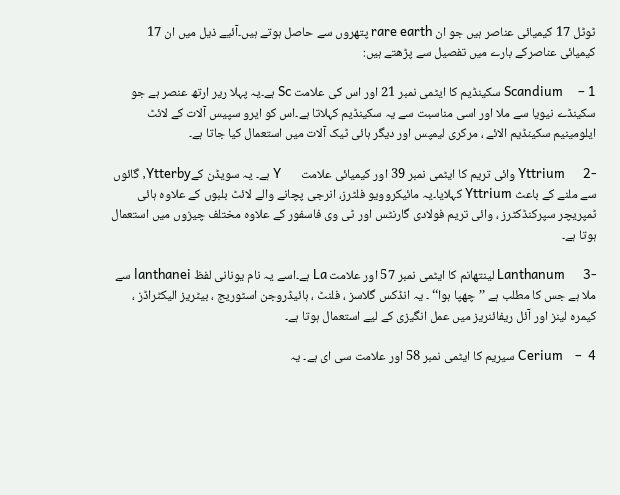ٹوٹل 17 کیمیائی عناصر ہیں جو ان rare earth پتھروں سے حاصل ہوتے ہیں۔آئیے ذیل میں ان 17 کیمیائی عناصرکے بارے میں تفصیل سے پڑھتے ہیں:

1 –     Scandium سکینڈیم کا ایٹمی نمبر 21 اور اس کی علامت Sc ہے۔یہ پہلا ریر ارتھ عنصر ہے جو سکینڈے نیویا سے ملا اور اسی مناسبت سے یہ سکینڈیم کہلاتا ہے۔اس کو ایرو سپیس آلات کے لائٹ ایلومینیم سکینڈیم الائے ، مرکری لیمپس اور دیگر ہائی ٹیک آلات میں استعمال کیا جاتا ہے۔

-2      Yttrium وائی تریم کا ایٹمی نمبر 39 اور کیمیائی علامت       Y ہے۔ یہ سویڈن کےYtterby, گائوں سے ملنے کے باعث Yttrium کہلایا۔یہ مائیکروویو فلٹرز، انرجی پچانے والے لائٹ بلبوں کے علاوہ ہائی ٹمپریچر سپرکنڈکٹرز ، وائی تریم فولادی گارنٹس اور ٹی وی فاسفور کے علاوہ مختلف چیزوں میں استعمال ہوتا ہے۔

-3      Lanthanum لینتھانم کا ایٹمی نمبر 57 اور علامت La ہے۔اسے یہ نام یونانی لفظ lanthanei سے ملا ہے جس کا مطلب ہے ’’چھپا ہوا‘‘ ۔ یہ انڈکس گلاسز ، فلنٹ ، ہائیڈروجن اسٹوریج ، بیٹریز الیکٹراڈز ، کیمرہ لینز اور آئل ریفائنریز میں عمل انگیزی کے لیے استعمال ہوتا ہے۔

4  –    Cerium سیریم کا ایٹمی نمبر 58 اور علامت سی ای ہے۔ یہ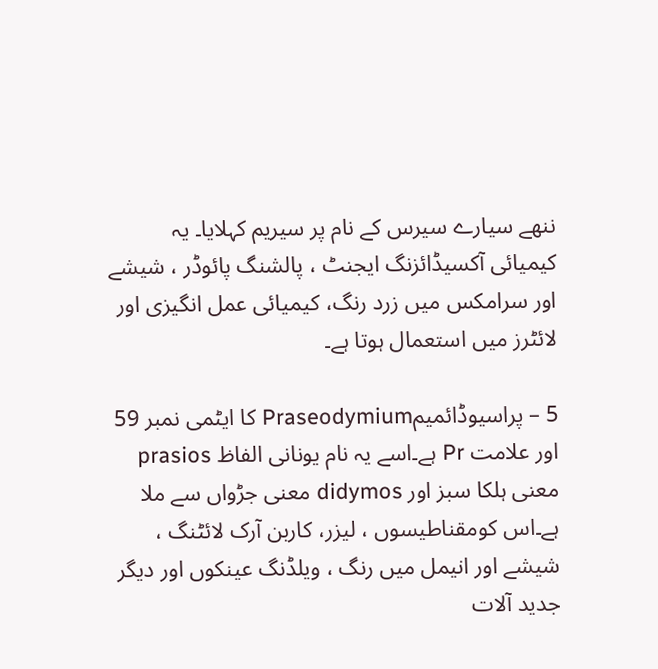ننھے سیارے سیرس کے نام پر سیریم کہلایا۔ یہ کیمیائی آکسیڈائزنگ ایجنٹ ، پالشنگ پائوڈر ، شیشے اور سرامکس میں زرد رنگ، کیمیائی عمل انگیزی اور لائٹرز میں استعمال ہوتا ہے۔

5 – پراسیوڈائمیمPraseodymium کا ایٹمی نمبر 59 اور علامت Pr ہے۔اسے یہ نام یونانی الفاظ prasios معنی ہلکا سبز اور didymos معنی جڑواں سے ملا ہے۔اس کومقناطیسوں ، لیزر، کاربن آرک لائٹنگ ، شیشے اور انیمل میں رنگ ، ویلڈنگ عینکوں اور دیگر جدید آلات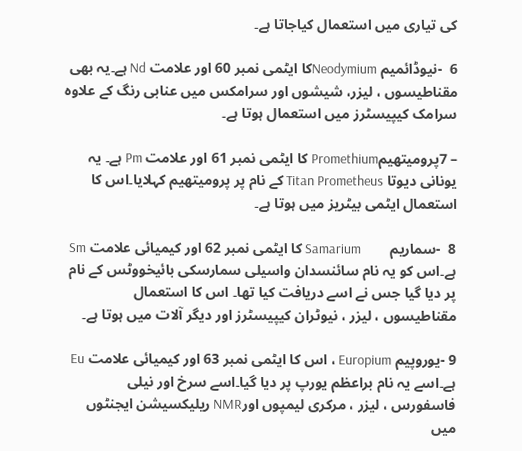کی تیاری میں استعمال کیاجاتا ہے۔

6  -نیوڈائمیم Neodymiumکا ایٹمی نمبر 60 اور علامت Nd ہے۔یہ بھی مقناطیسوں ، لیزر، شیشوں اور سرامکس میں عنابی رنگ کے علاوہ سرامک کیپیسٹرز میں استعمال ہوتا ہے۔

– 7پرومیتھیمPromethium کا ایٹمی نمبر 61 اور علامت Pm ہے۔ یہ یونانی دیوتا Titan Prometheus کے نام پر پرومیتھیم کہلایا۔اس کا استعمال ایٹمی بیٹریز میں ہوتا ہے۔

8  -سماریم        Samarium کا ایٹمی نمبر 62 اور کیمیائی علامت Sm  ہے۔اس کو یہ نام سائنسدان واسیلی سمارسکی بائیخووٹس کے نام پر دیا گیا جس نے اسے دریافت کیا تھا۔ اس کا استعمال مقناطیسوں ، لیزر ، نیوٹران کیپیسٹرز اور دیگر آلات میں ہوتا ہے۔

9 -یوروپیم Europium ، اس کا ایٹمی نمبر 63 اور کیمیائی علامت Eu ہے۔اسے یہ نام براعظم یورپ پر دیا گیا۔اسے سرخ اور نیلی فاسفورس ، لیزر ، مرکری لیمپوں اورNMR ریلیکسیشن ایجنٹوں میں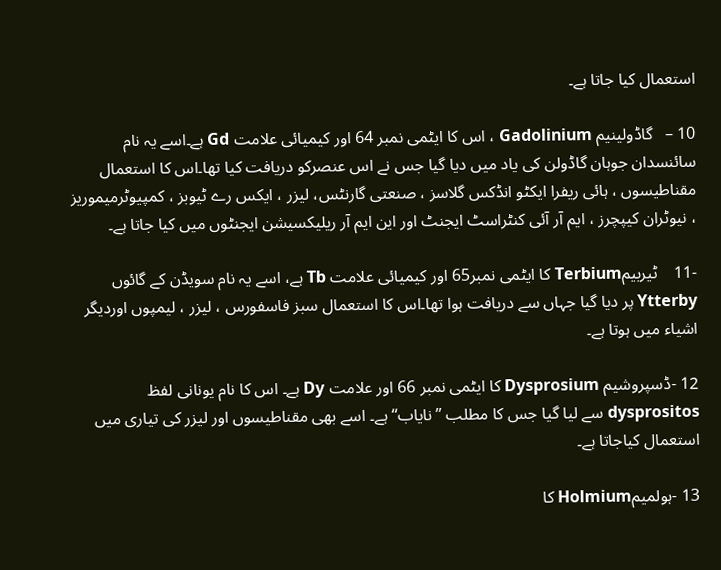استعمال کیا جاتا ہے۔

10 –   گاڈولینیم Gadolinium ، اس کا ایٹمی نمبر 64 اور کیمیائی علامت Gd ہے۔اسے یہ نام سائنسدان جوہان گاڈولن کی یاد میں دیا گیا جس نے اس عنصرکو دریافت کیا تھا۔اس کا استعمال مقناطیسوں ، ہائی ریفرا ایکٹو انڈکس گلاسز ، صنعتی گارنٹس، لیزر ، ایکس رے ٹیوبز ، کمپیوٹرمیموریز ، نیوٹران کیپچرز ، ایم آر آئی کنٹراسٹ ایجنٹ اور این ایم آر ریلیکسیشن ایجنٹوں میں کیا جاتا ہے۔

-11    ٹیربیمTerbium کا ایٹمی نمبر65 اور کیمیائی علامت Tb ہے، اسے یہ نام سویڈن کے گائوں Ytterby پر دیا گیا جہاں سے دریافت ہوا تھا۔اس کا استعمال سبز فاسفورس ، لیزر ، لیمپوں اوردیگر اشیاء میں ہوتا ہے۔

12 -ڈسپروشیم Dysprosium کا ایٹمی نمبر 66 اور علامت Dy ہے۔ اس کا نام یونانی لفظ dysprositos سے لیا گیا جس کا مطلب ’’نایاب‘‘ ہے۔ اسے بھی مقناطیسوں اور لیزر کی تیاری میں استعمال کیاجاتا ہے۔

13 -ہولمیمHolmium کا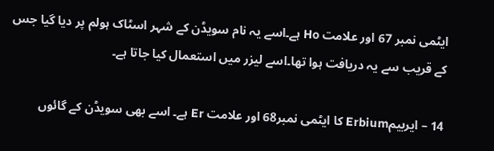ایٹمی نمبر 67 اور علامت Ho ہے۔اسے یہ نام سویڈن کے شہر اسٹاک ہولم پر دیا گیا جس کے قریب سے یہ دریافت ہوا تھا۔اسے لیزر میں استعمال کیا جاتا ہے۔

14 – ایربیمErbium کا ایٹمی نمبر68 اور علامت Er ہے۔ اسے بھی سویڈن کے گائوں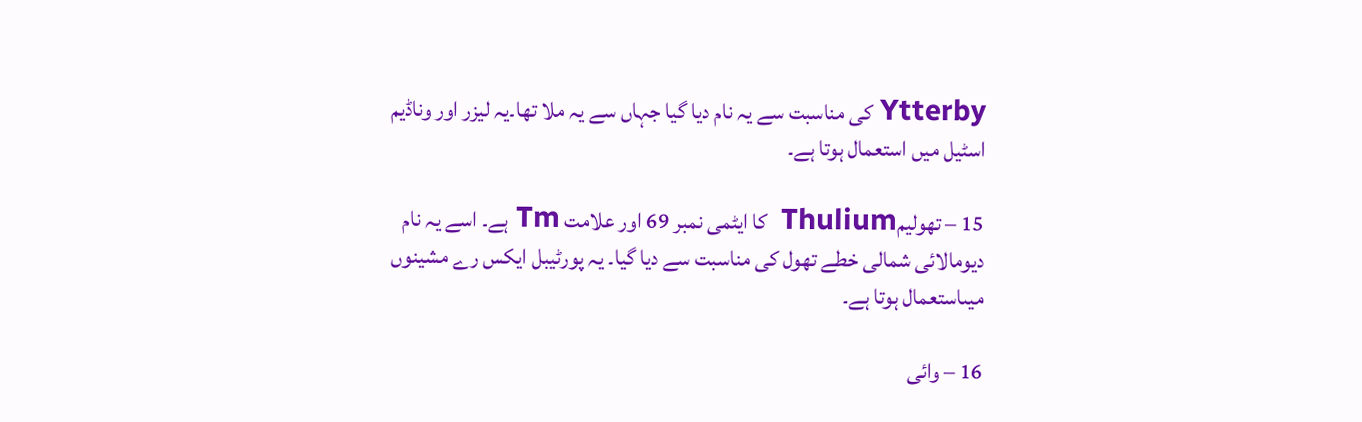Ytterby کی مناسبت سے یہ نام دیا گیا جہاں سے یہ ملا تھا۔یہ لیزر اور وناڈیم اسٹیل میں استعمال ہوتا ہے۔

15 – تھولیمThulium  کا ایٹمی نمبر 69 اور علامت Tm ہے۔ اسے یہ نام دیومالائی شمالی خطے تھول کی مناسبت سے دیا گیا۔ یہ پورٹیبل ایکس رے مشینوں میںاستعمال ہوتا ہے۔

16 – وائی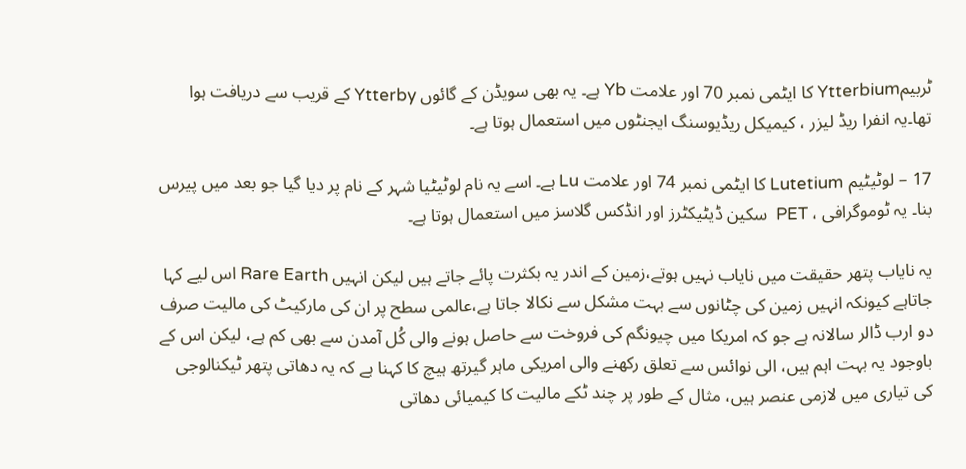ٹربیمYtterbium کا ایٹمی نمبر 70 اور علامت Yb ہے۔ یہ بھی سویڈن کے گائوں Ytterby کے قریب سے دریافت ہوا تھا۔یہ انفرا ریڈ لیزر ، کیمیکل ریڈیوسنگ ایجنٹوں میں استعمال ہوتا ہے۔

17 – لوٹیٹیم Lutetium کا ایٹمی نمبر 74 اور علامت Lu ہے۔ اسے یہ نام لوٹیٹیا شہر کے نام پر دیا گیا جو بعد میں پیرس بنا۔ یہ ٹوموگرافی ، PET  سکین ڈیٹیکٹرز اور انڈکس گلاسز میں استعمال ہوتا ہے۔

یہ نایاب پتھر حقیقت میں نایاب نہیں ہوتے،زمین کے اندر یہ بکثرت پائے جاتے ہیں لیکن انہیں Rare Earth اس لیے کہا جاتاہے کیونکہ انہیں زمین کی چٹانوں سے بہت مشکل سے نکالا جاتا ہے،عالمی سطح پر ان کی مارکیٹ کی مالیت صرف دو ارب ڈالر سالانہ ہے جو کہ امریکا میں چیونگم کی فروخت سے حاصل ہونے والی کُل آمدن سے بھی کم ہے، لیکن اس کے باوجود یہ بہت اہم ہیں، الی نوائس سے تعلق رکھنے والی امریکی ماہر گیرتھ ہیچ کا کہنا ہے کہ یہ دھاتی پتھر ٹیکنالوجی کی تیاری میں لازمی عنصر ہیں، مثال کے طور پر چند ٹکے مالیت کا کیمیائی دھاتی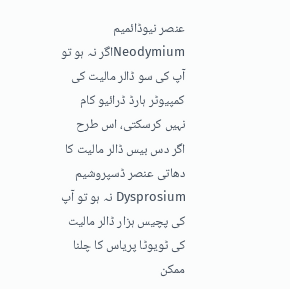عنصر نیوڈائمیم Neodymiumاگر نہ ہو تو آپ کی سو ڈالر مالیت کی کمپیوٹر ہارڈ ڈرائیو کام نہیں کرسکتی، اس طرح اگر دس بیس ڈالر مالیت کا دھاتی عنصر ڈسپروشیم Dysprosium نہ ہو تو آپ کی پچیس ہزار ڈالر مالیت کی ٹویوٹا پریاس کا چلنا ممکن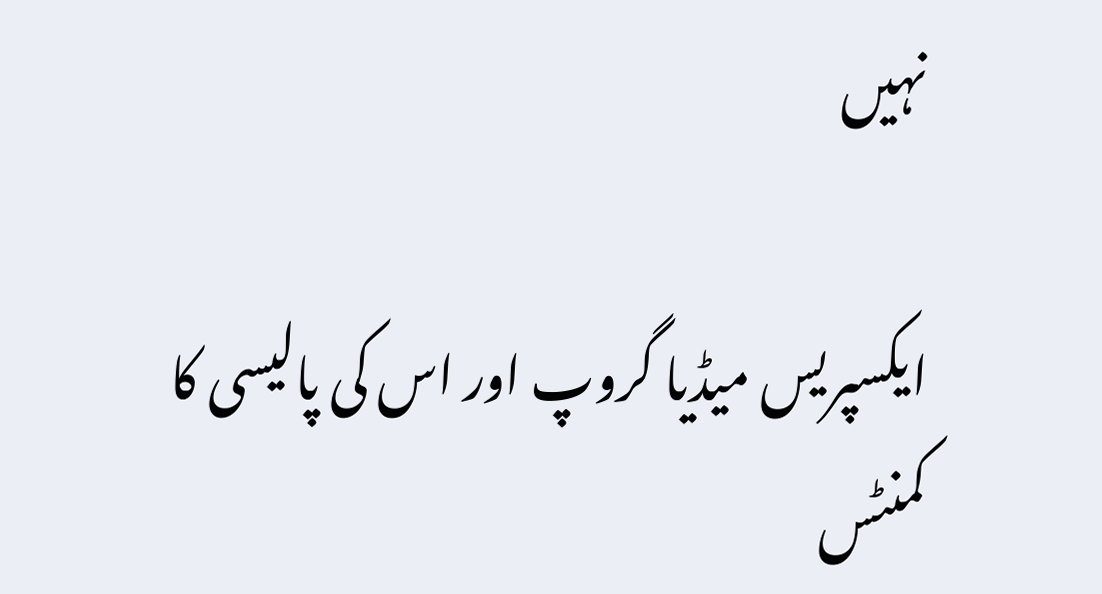نہیں

ایکسپریس میڈیا گروپ اور اس کی پالیسی کا کمنٹس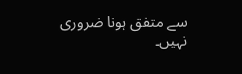سے متفق ہونا ضروری نہیں۔